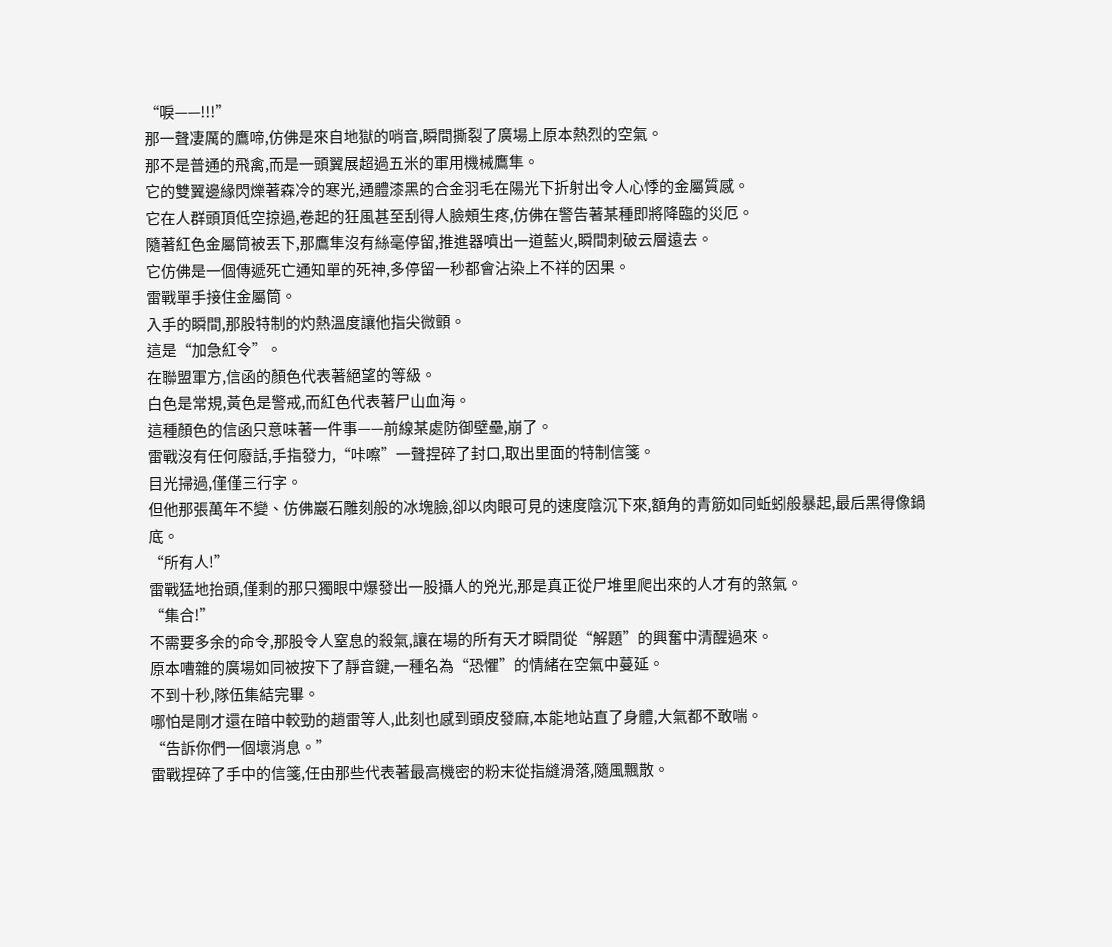“唳——!!!”
那一聲凄厲的鷹啼,仿佛是來自地獄的哨音,瞬間撕裂了廣場上原本熱烈的空氣。
那不是普通的飛禽,而是一頭翼展超過五米的軍用機械鷹隼。
它的雙翼邊緣閃爍著森冷的寒光,通體漆黑的合金羽毛在陽光下折射出令人心悸的金屬質感。
它在人群頭頂低空掠過,卷起的狂風甚至刮得人臉頰生疼,仿佛在警告著某種即將降臨的災厄。
隨著紅色金屬筒被丟下,那鷹隼沒有絲毫停留,推進器噴出一道藍火,瞬間刺破云層遠去。
它仿佛是一個傳遞死亡通知單的死神,多停留一秒都會沾染上不祥的因果。
雷戰單手接住金屬筒。
入手的瞬間,那股特制的灼熱溫度讓他指尖微顫。
這是“加急紅令”。
在聯盟軍方,信函的顏色代表著絕望的等級。
白色是常規,黃色是警戒,而紅色代表著尸山血海。
這種顏色的信函只意味著一件事——前線某處防御壁壘,崩了。
雷戰沒有任何廢話,手指發力,“咔嚓”一聲捏碎了封口,取出里面的特制信箋。
目光掃過,僅僅三行字。
但他那張萬年不變、仿佛巖石雕刻般的冰塊臉,卻以肉眼可見的速度陰沉下來,額角的青筋如同蚯蚓般暴起,最后黑得像鍋底。
“所有人!”
雷戰猛地抬頭,僅剩的那只獨眼中爆發出一股攝人的兇光,那是真正從尸堆里爬出來的人才有的煞氣。
“集合!”
不需要多余的命令,那股令人窒息的殺氣,讓在場的所有天才瞬間從“解題”的興奮中清醒過來。
原本嘈雜的廣場如同被按下了靜音鍵,一種名為“恐懼”的情緒在空氣中蔓延。
不到十秒,隊伍集結完畢。
哪怕是剛才還在暗中較勁的趙雷等人,此刻也感到頭皮發麻,本能地站直了身體,大氣都不敢喘。
“告訴你們一個壞消息。”
雷戰捏碎了手中的信箋,任由那些代表著最高機密的粉末從指縫滑落,隨風飄散。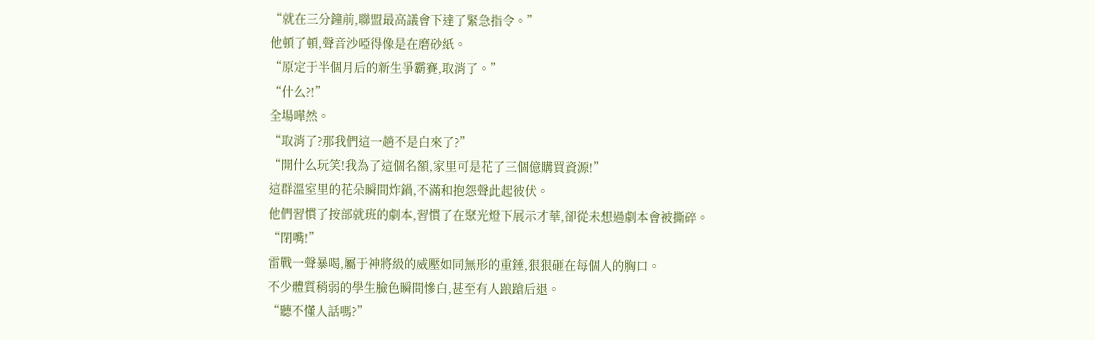“就在三分鐘前,聯盟最高議會下達了緊急指令。”
他頓了頓,聲音沙啞得像是在磨砂紙。
“原定于半個月后的新生爭霸賽,取消了。”
“什么?!”
全場嘩然。
“取消了?那我們這一趟不是白來了?”
“開什么玩笑!我為了這個名額,家里可是花了三個億購買資源!”
這群溫室里的花朵瞬間炸鍋,不滿和抱怨聲此起彼伏。
他們習慣了按部就班的劇本,習慣了在聚光燈下展示才華,卻從未想過劇本會被撕碎。
“閉嘴!”
雷戰一聲暴喝,屬于神將級的威壓如同無形的重錘,狠狠砸在每個人的胸口。
不少體質稍弱的學生臉色瞬間慘白,甚至有人踉蹌后退。
“聽不懂人話嗎?”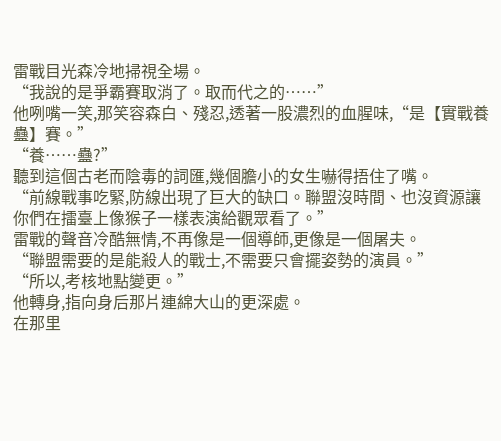雷戰目光森冷地掃視全場。
“我說的是爭霸賽取消了。取而代之的……”
他咧嘴一笑,那笑容森白、殘忍,透著一股濃烈的血腥味,“是【實戰養蠱】賽。”
“養……蠱?”
聽到這個古老而陰毒的詞匯,幾個膽小的女生嚇得捂住了嘴。
“前線戰事吃緊,防線出現了巨大的缺口。聯盟沒時間、也沒資源讓你們在擂臺上像猴子一樣表演給觀眾看了。”
雷戰的聲音冷酷無情,不再像是一個導師,更像是一個屠夫。
“聯盟需要的是能殺人的戰士,不需要只會擺姿勢的演員。”
“所以,考核地點變更。”
他轉身,指向身后那片連綿大山的更深處。
在那里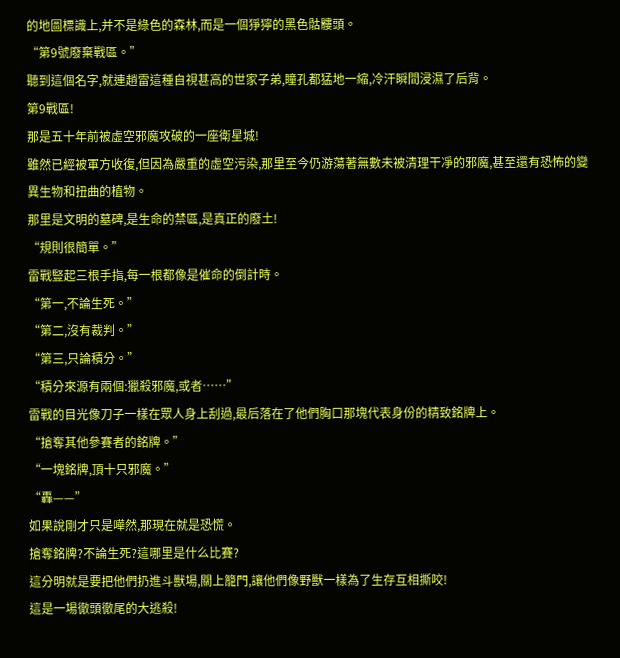的地圖標識上,并不是綠色的森林,而是一個猙獰的黑色骷髏頭。
“第9號廢棄戰區。”
聽到這個名字,就連趙雷這種自視甚高的世家子弟,瞳孔都猛地一縮,冷汗瞬間浸濕了后背。
第9戰區!
那是五十年前被虛空邪魔攻破的一座衛星城!
雖然已經被軍方收復,但因為嚴重的虛空污染,那里至今仍游蕩著無數未被清理干凈的邪魔,甚至還有恐怖的變異生物和扭曲的植物。
那里是文明的墓碑,是生命的禁區,是真正的廢土!
“規則很簡單。”
雷戰豎起三根手指,每一根都像是催命的倒計時。
“第一,不論生死。”
“第二,沒有裁判。”
“第三,只論積分。”
“積分來源有兩個:獵殺邪魔,或者……”
雷戰的目光像刀子一樣在眾人身上刮過,最后落在了他們胸口那塊代表身份的精致銘牌上。
“搶奪其他參賽者的銘牌。”
“一塊銘牌,頂十只邪魔。”
“轟——”
如果說剛才只是嘩然,那現在就是恐慌。
搶奪銘牌?不論生死?這哪里是什么比賽?
這分明就是要把他們扔進斗獸場,關上籠門,讓他們像野獸一樣為了生存互相撕咬!
這是一場徹頭徹尾的大逃殺!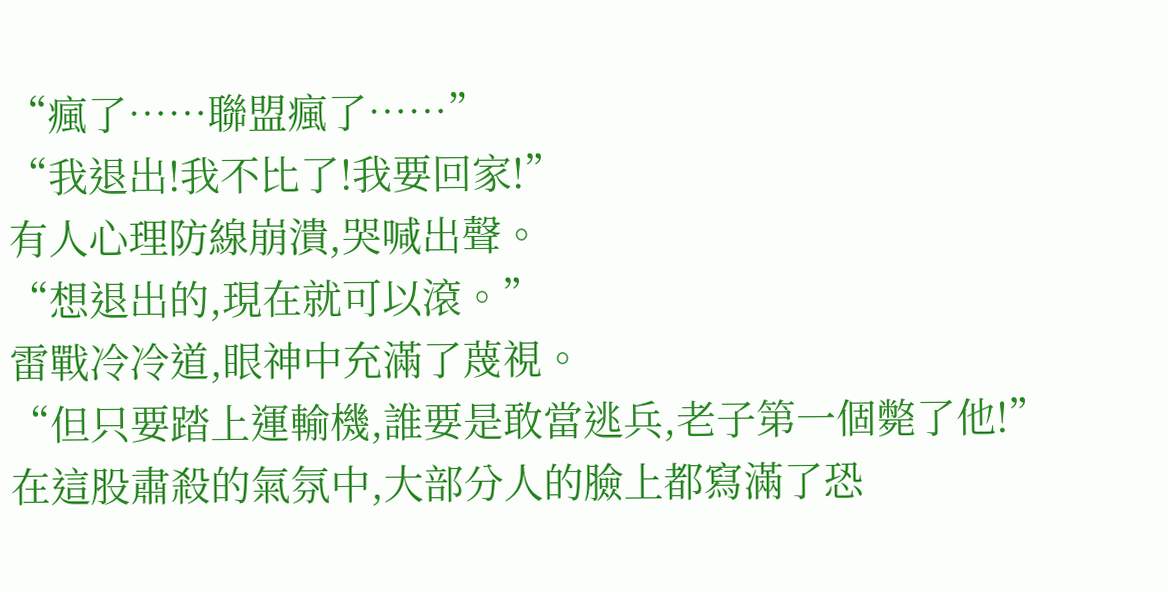“瘋了……聯盟瘋了……”
“我退出!我不比了!我要回家!”
有人心理防線崩潰,哭喊出聲。
“想退出的,現在就可以滾。”
雷戰冷冷道,眼神中充滿了蔑視。
“但只要踏上運輸機,誰要是敢當逃兵,老子第一個斃了他!”
在這股肅殺的氣氛中,大部分人的臉上都寫滿了恐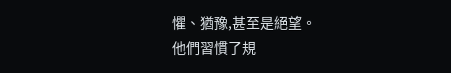懼、猶豫,甚至是絕望。
他們習慣了規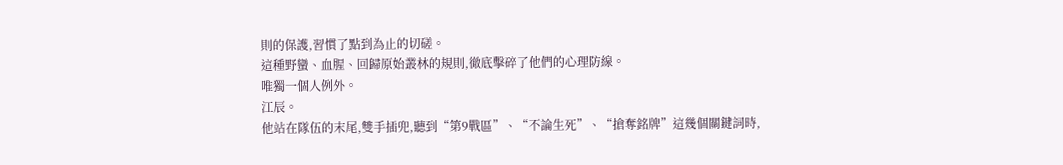則的保護,習慣了點到為止的切磋。
這種野蠻、血腥、回歸原始叢林的規則,徹底擊碎了他們的心理防線。
唯獨一個人例外。
江辰。
他站在隊伍的末尾,雙手插兜,聽到“第9戰區”、“不論生死”、“搶奪銘牌”這幾個關鍵詞時,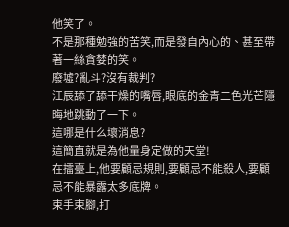他笑了。
不是那種勉強的苦笑,而是發自內心的、甚至帶著一絲貪婪的笑。
廢墟?亂斗?沒有裁判?
江辰舔了舔干燥的嘴唇,眼底的金青二色光芒隱晦地跳動了一下。
這哪是什么壞消息?
這簡直就是為他量身定做的天堂!
在擂臺上,他要顧忌規則,要顧忌不能殺人,要顧忌不能暴露太多底牌。
束手束腳,打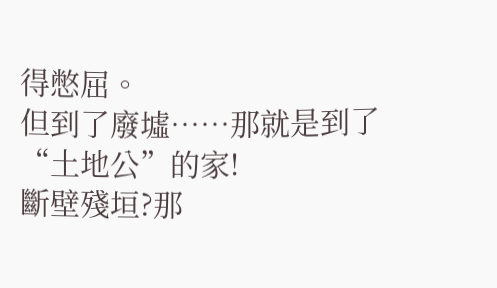得憋屈。
但到了廢墟……那就是到了“土地公”的家!
斷壁殘垣?那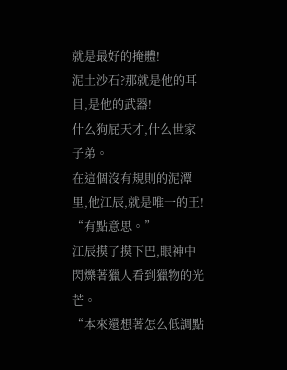就是最好的掩體!
泥土沙石?那就是他的耳目,是他的武器!
什么狗屁天才,什么世家子弟。
在這個沒有規則的泥潭里,他江辰,就是唯一的王!
“有點意思。”
江辰摸了摸下巴,眼神中閃爍著獵人看到獵物的光芒。
“本來還想著怎么低調點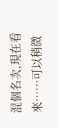混個名次,現在看來……可以稍微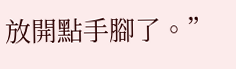放開點手腳了。”